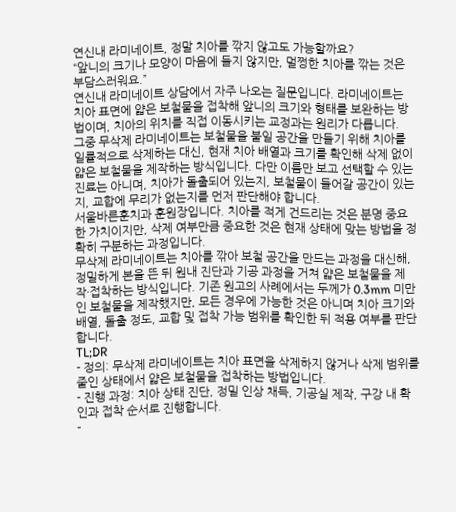연신내 라미네이트, 정말 치아를 깎지 않고도 가능할까요?
“앞니의 크기나 모양이 마음에 들지 않지만, 멀쩡한 치아를 깎는 것은 부담스러워요.”
연신내 라미네이트 상담에서 자주 나오는 질문입니다. 라미네이트는 치아 표면에 얇은 보철물을 접착해 앞니의 크기와 형태를 보완하는 방법이며, 치아의 위치를 직접 이동시키는 교정과는 원리가 다릅니다.
그중 무삭제 라미네이트는 보철물을 붙일 공간을 만들기 위해 치아를 일률적으로 삭제하는 대신, 현재 치아 배열과 크기를 확인해 삭제 없이 얇은 보철물을 제작하는 방식입니다. 다만 이름만 보고 선택할 수 있는 진료는 아니며, 치아가 돌출되어 있는지, 보철물이 들어갈 공간이 있는지, 교합에 무리가 없는지를 먼저 판단해야 합니다.
서울바른훈치과 훈원장입니다. 치아를 적게 건드리는 것은 분명 중요한 가치이지만, 삭제 여부만큼 중요한 것은 현재 상태에 맞는 방법을 정확히 구분하는 과정입니다.
무삭제 라미네이트는 치아를 깎아 보철 공간을 만드는 과정을 대신해, 정밀하게 본을 뜬 뒤 원내 진단과 기공 과정을 거쳐 얇은 보철물을 제작·접착하는 방식입니다. 기존 원고의 사례에서는 두께가 0.3mm 미만인 보철물을 제작했지만, 모든 경우에 가능한 것은 아니며 치아 크기와 배열, 돌출 정도, 교합 및 접착 가능 범위를 확인한 뒤 적용 여부를 판단합니다.
TL;DR
- 정의: 무삭제 라미네이트는 치아 표면을 삭제하지 않거나 삭제 범위를 줄인 상태에서 얇은 보철물을 접착하는 방법입니다.
- 진행 과정: 치아 상태 진단, 정밀 인상 채득, 기공실 제작, 구강 내 확인과 접착 순서로 진행합니다.
-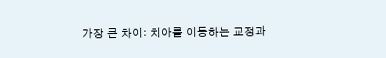가장 큰 차이: 치아를 이동하는 교정과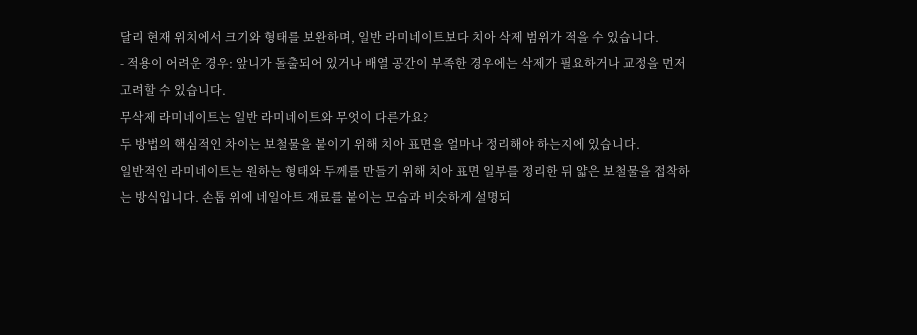달리 현재 위치에서 크기와 형태를 보완하며, 일반 라미네이트보다 치아 삭제 범위가 적을 수 있습니다.
- 적용이 어려운 경우: 앞니가 돌출되어 있거나 배열 공간이 부족한 경우에는 삭제가 필요하거나 교정을 먼저 고려할 수 있습니다.
무삭제 라미네이트는 일반 라미네이트와 무엇이 다른가요?
두 방법의 핵심적인 차이는 보철물을 붙이기 위해 치아 표면을 얼마나 정리해야 하는지에 있습니다.
일반적인 라미네이트는 원하는 형태와 두께를 만들기 위해 치아 표면 일부를 정리한 뒤 얇은 보철물을 접착하는 방식입니다. 손톱 위에 네일아트 재료를 붙이는 모습과 비슷하게 설명되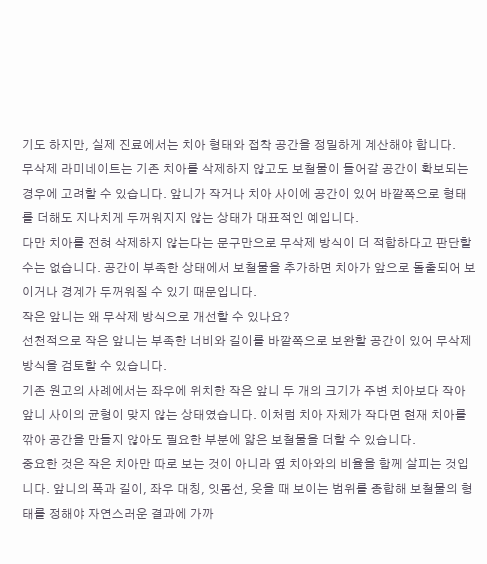기도 하지만, 실제 진료에서는 치아 형태와 접착 공간을 정밀하게 계산해야 합니다.
무삭제 라미네이트는 기존 치아를 삭제하지 않고도 보철물이 들어갈 공간이 확보되는 경우에 고려할 수 있습니다. 앞니가 작거나 치아 사이에 공간이 있어 바깥쪽으로 형태를 더해도 지나치게 두꺼워지지 않는 상태가 대표적인 예입니다.
다만 치아를 전혀 삭제하지 않는다는 문구만으로 무삭제 방식이 더 적합하다고 판단할 수는 없습니다. 공간이 부족한 상태에서 보철물을 추가하면 치아가 앞으로 돌출되어 보이거나 경계가 두꺼워질 수 있기 때문입니다.
작은 앞니는 왜 무삭제 방식으로 개선할 수 있나요?
선천적으로 작은 앞니는 부족한 너비와 길이를 바깥쪽으로 보완할 공간이 있어 무삭제 방식을 검토할 수 있습니다.
기존 원고의 사례에서는 좌우에 위치한 작은 앞니 두 개의 크기가 주변 치아보다 작아 앞니 사이의 균형이 맞지 않는 상태였습니다. 이처럼 치아 자체가 작다면 현재 치아를 깎아 공간을 만들지 않아도 필요한 부분에 얇은 보철물을 더할 수 있습니다.
중요한 것은 작은 치아만 따로 보는 것이 아니라 옆 치아와의 비율을 함께 살피는 것입니다. 앞니의 폭과 길이, 좌우 대칭, 잇몸선, 웃을 때 보이는 범위를 종합해 보철물의 형태를 정해야 자연스러운 결과에 가까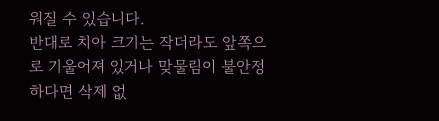워질 수 있습니다.
반대로 치아 크기는 작더라도 앞쪽으로 기울어져 있거나 맞물림이 불안정하다면 삭제 없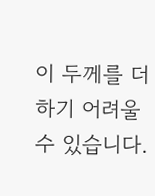이 두께를 더하기 어려울 수 있습니다.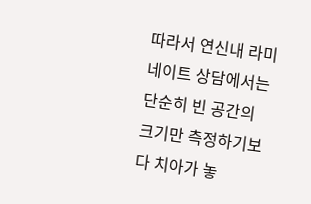따라서 연신내 라미네이트 상담에서는 단순히 빈 공간의 크기만 측정하기보다 치아가 놓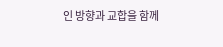인 방향과 교합을 함께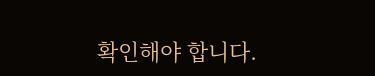확인해야 합니다.